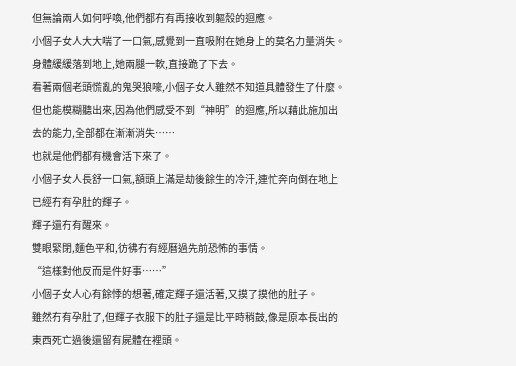但無論兩人如何呼喚,他們都冇有再接收到軀殼的迴應。
小個子女人大大喘了一口氣,感覺到一直吸附在她身上的莫名力量消失。
身體緩緩落到地上,她兩腿一軟,直接跪了下去。
看著兩個老頭慌亂的鬼哭狼嚎,小個子女人雖然不知道具體發生了什麼。
但也能模糊聽出來,因為他們感受不到“神明”的迴應,所以藉此施加出去的能力,全部都在漸漸消失……
也就是他們都有機會活下來了。
小個子女人長舒一口氣,額頭上滿是劫後餘生的冷汗,連忙奔向倒在地上已經冇有孕肚的輝子。
輝子還冇有醒來。
雙眼緊閉,麵色平和,彷彿冇有經曆過先前恐怖的事情。
“這樣對他反而是件好事……”
小個子女人心有餘悸的想著,確定輝子還活著,又摸了摸他的肚子。
雖然冇有孕肚了,但輝子衣服下的肚子還是比平時稍鼓,像是原本長出的東西死亡過後還留有屍體在裡頭。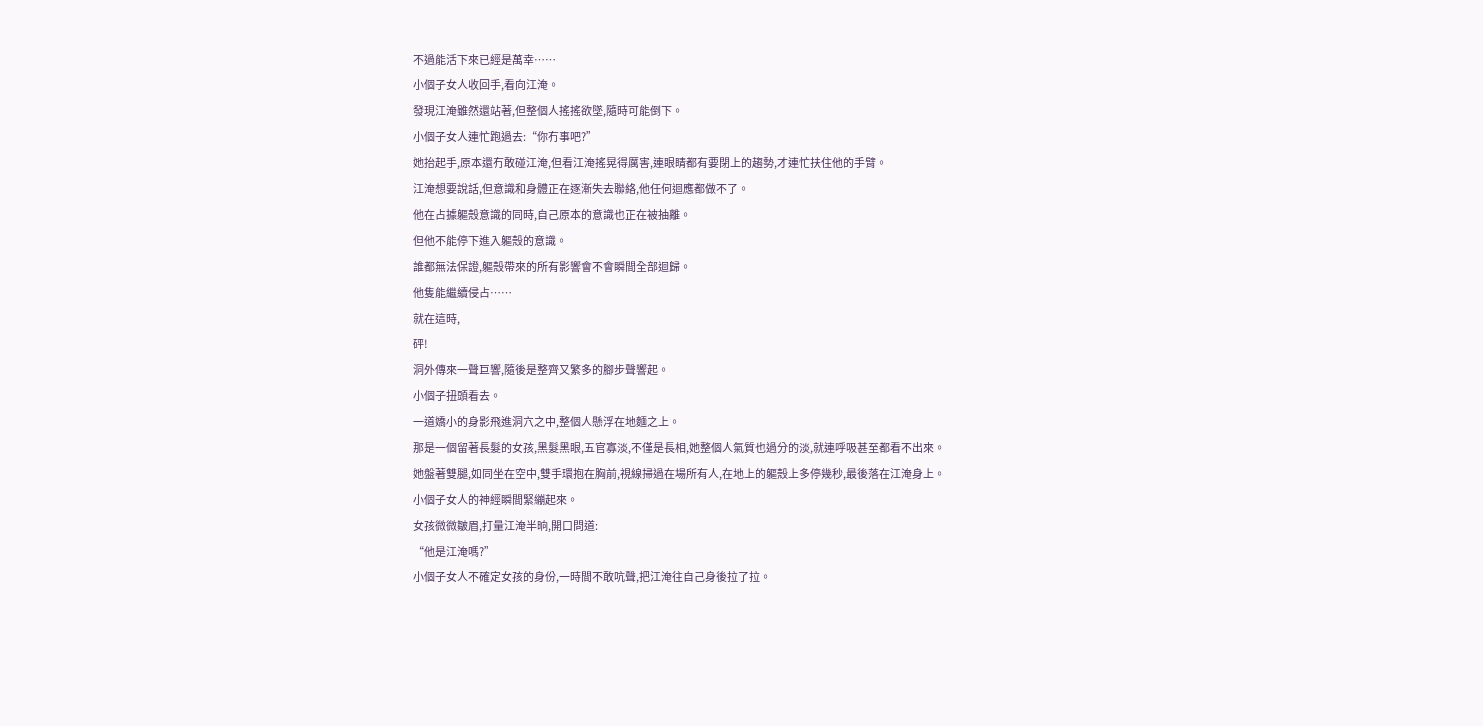不過能活下來已經是萬幸……
小個子女人收回手,看向江淹。
發現江淹雖然還站著,但整個人搖搖欲墜,隨時可能倒下。
小個子女人連忙跑過去:“你冇事吧?”
她抬起手,原本還冇敢碰江淹,但看江淹搖晃得厲害,連眼睛都有要閉上的趨勢,才連忙扶住他的手臂。
江淹想要說話,但意識和身體正在逐漸失去聯絡,他任何迴應都做不了。
他在占據軀殼意識的同時,自己原本的意識也正在被抽離。
但他不能停下進入軀殼的意識。
誰都無法保證,軀殼帶來的所有影響會不會瞬間全部迴歸。
他隻能繼續侵占……
就在這時,
砰!
洞外傳來一聲巨響,隨後是整齊又繁多的腳步聲響起。
小個子扭頭看去。
一道嬌小的身影飛進洞穴之中,整個人懸浮在地麵之上。
那是一個留著長髮的女孩,黑髮黑眼,五官寡淡,不僅是長相,她整個人氣質也過分的淡,就連呼吸甚至都看不出來。
她盤著雙腿,如同坐在空中,雙手環抱在胸前,視線掃過在場所有人,在地上的軀殼上多停幾秒,最後落在江淹身上。
小個子女人的神經瞬間緊繃起來。
女孩微微皺眉,打量江淹半晌,開口問道:
“他是江淹嗎?”
小個子女人不確定女孩的身份,一時間不敢吭聲,把江淹往自己身後拉了拉。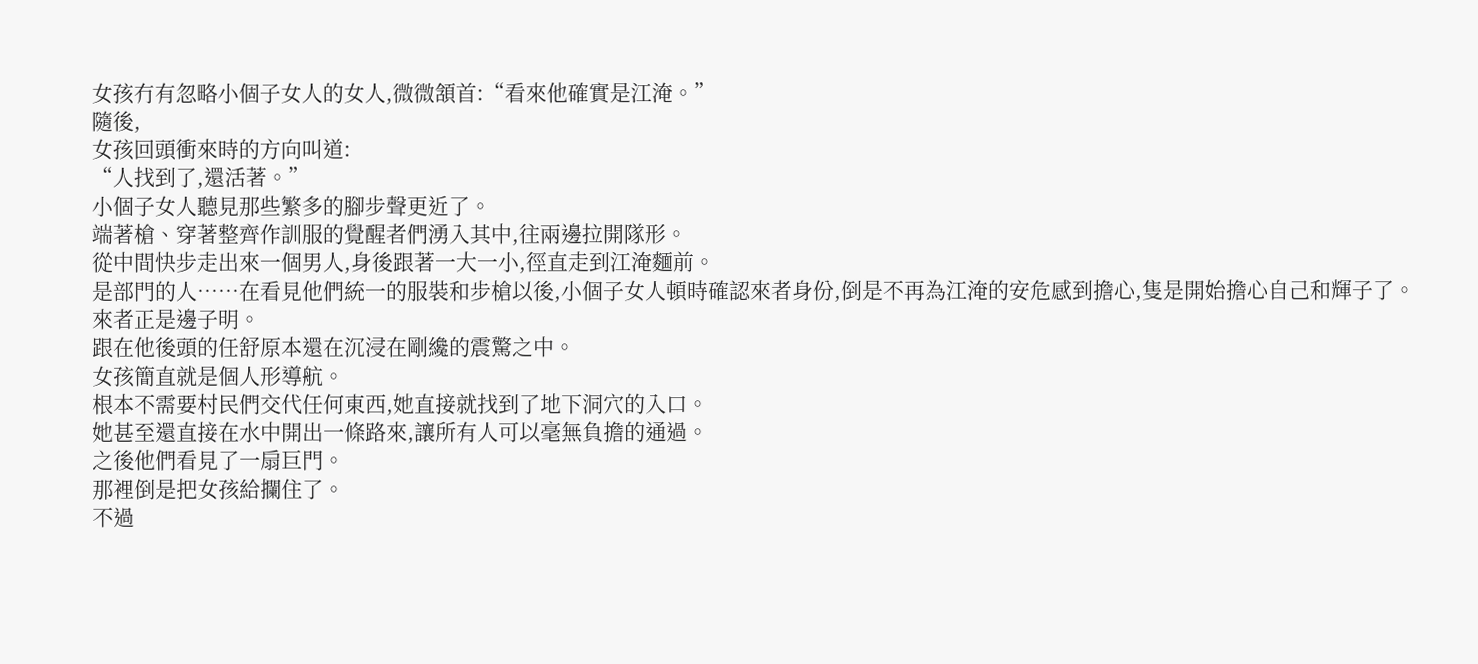女孩冇有忽略小個子女人的女人,微微頷首:“看來他確實是江淹。”
隨後,
女孩回頭衝來時的方向叫道:
“人找到了,還活著。”
小個子女人聽見那些繁多的腳步聲更近了。
端著槍、穿著整齊作訓服的覺醒者們湧入其中,往兩邊拉開隊形。
從中間快步走出來一個男人,身後跟著一大一小,徑直走到江淹麵前。
是部門的人……在看見他們統一的服裝和步槍以後,小個子女人頓時確認來者身份,倒是不再為江淹的安危感到擔心,隻是開始擔心自己和輝子了。
來者正是邊子明。
跟在他後頭的任舒原本還在沉浸在剛纔的震驚之中。
女孩簡直就是個人形導航。
根本不需要村民們交代任何東西,她直接就找到了地下洞穴的入口。
她甚至還直接在水中開出一條路來,讓所有人可以毫無負擔的通過。
之後他們看見了一扇巨門。
那裡倒是把女孩給攔住了。
不過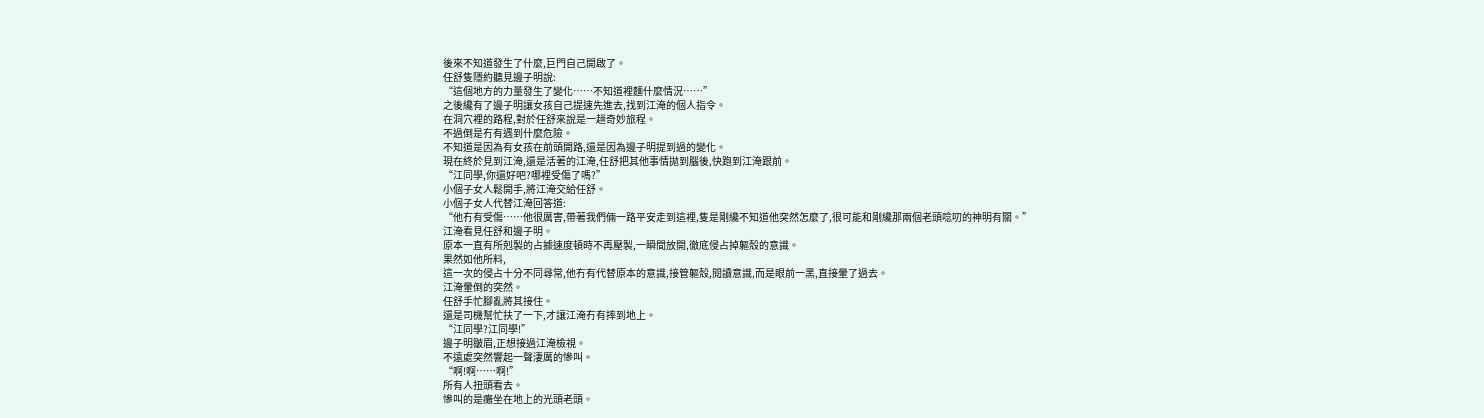後來不知道發生了什麼,巨門自己開啟了。
任舒隻隱約聽見邊子明說:
“這個地方的力量發生了變化……不知道裡麵什麼情況……”
之後纔有了邊子明讓女孩自己提速先進去,找到江淹的個人指令。
在洞穴裡的路程,對於任舒來說是一趟奇妙旅程。
不過倒是冇有遇到什麼危險。
不知道是因為有女孩在前頭開路,還是因為邊子明提到過的變化。
現在終於見到江淹,還是活著的江淹,任舒把其他事情拋到腦後,快跑到江淹跟前。
“江同學,你還好吧?哪裡受傷了嗎?”
小個子女人鬆開手,將江淹交給任舒。
小個子女人代替江淹回答道:
“他冇有受傷……他很厲害,帶著我們倆一路平安走到這裡,隻是剛纔不知道他突然怎麼了,很可能和剛纔那兩個老頭唸叨的神明有關。”
江淹看見任舒和邊子明。
原本一直有所剋製的占據速度頓時不再壓製,一瞬間放開,徹底侵占掉軀殼的意識。
果然如他所料,
這一次的侵占十分不同尋常,他冇有代替原本的意識,接管軀殼,閱讀意識,而是眼前一黑,直接暈了過去。
江淹暈倒的突然。
任舒手忙腳亂將其接住。
還是司機幫忙扶了一下,才讓江淹冇有摔到地上。
“江同學?江同學!”
邊子明皺眉,正想接過江淹檢視。
不遠處突然響起一聲淒厲的慘叫。
“啊!啊……啊!”
所有人扭頭看去。
慘叫的是癱坐在地上的光頭老頭。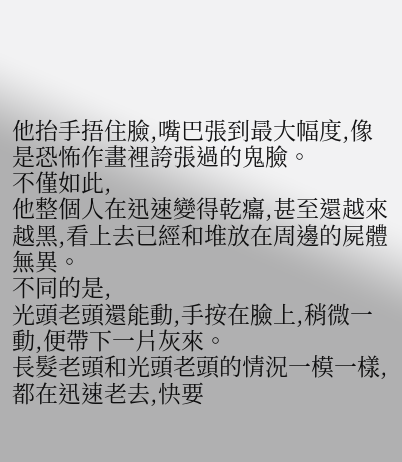他抬手捂住臉,嘴巴張到最大幅度,像是恐怖作畫裡誇張過的鬼臉。
不僅如此,
他整個人在迅速變得乾癟,甚至還越來越黑,看上去已經和堆放在周邊的屍體無異。
不同的是,
光頭老頭還能動,手按在臉上,稍微一動,便帶下一片灰來。
長髮老頭和光頭老頭的情況一模一樣,都在迅速老去,快要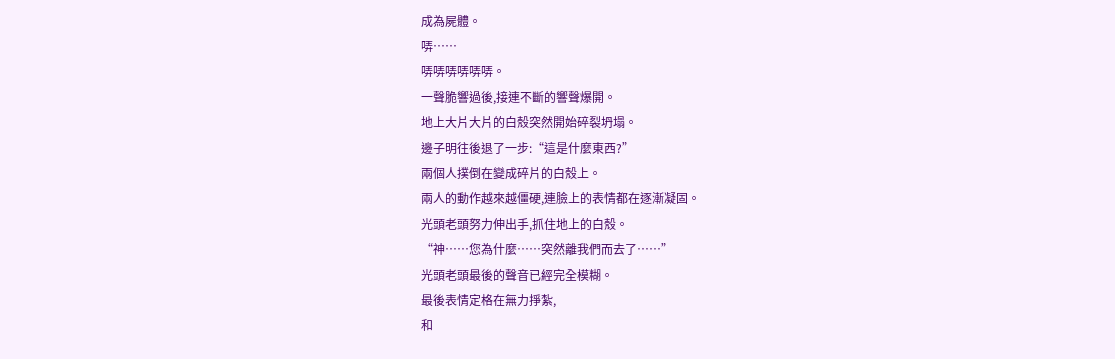成為屍體。
哢……
哢哢哢哢哢哢。
一聲脆響過後,接連不斷的響聲爆開。
地上大片大片的白殼突然開始碎裂坍塌。
邊子明往後退了一步:“這是什麼東西?”
兩個人撲倒在變成碎片的白殼上。
兩人的動作越來越僵硬,連臉上的表情都在逐漸凝固。
光頭老頭努力伸出手,抓住地上的白殼。
“神……您為什麼……突然離我們而去了……”
光頭老頭最後的聲音已經完全模糊。
最後表情定格在無力掙紮,
和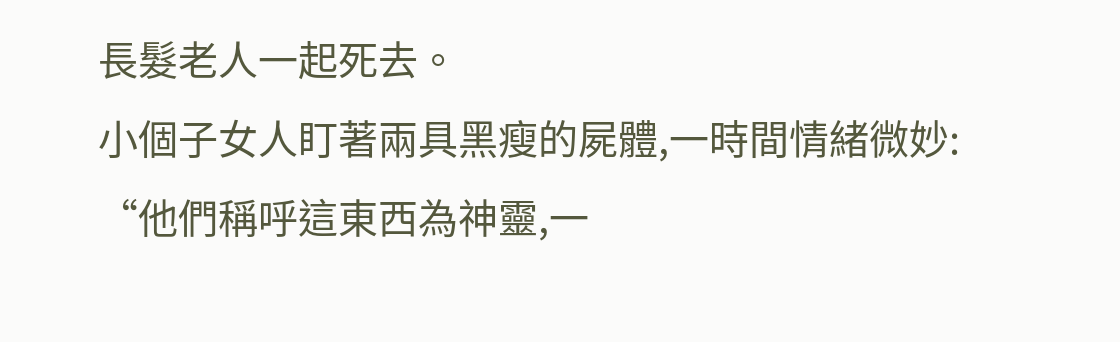長髮老人一起死去。
小個子女人盯著兩具黑瘦的屍體,一時間情緒微妙:
“他們稱呼這東西為神靈,一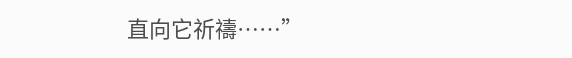直向它祈禱……”